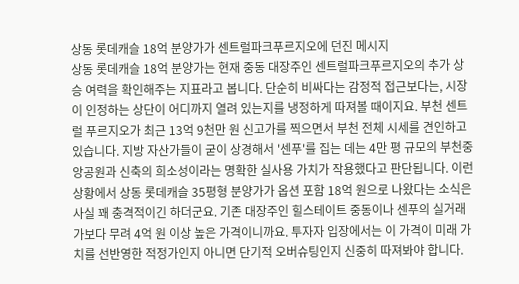상동 롯데캐슬 18억 분양가가 센트럴파크푸르지오에 던진 메시지
상동 롯데캐슬 18억 분양가는 현재 중동 대장주인 센트럴파크푸르지오의 추가 상승 여력을 확인해주는 지표라고 봅니다. 단순히 비싸다는 감정적 접근보다는, 시장이 인정하는 상단이 어디까지 열려 있는지를 냉정하게 따져볼 때이지요. 부천 센트럴 푸르지오가 최근 13억 9천만 원 신고가를 찍으면서 부천 전체 시세를 견인하고 있습니다. 지방 자산가들이 굳이 상경해서 '센푸'를 집는 데는 4만 평 규모의 부천중앙공원과 신축의 희소성이라는 명확한 실사용 가치가 작용했다고 판단됩니다. 이런 상황에서 상동 롯데캐슬 35평형 분양가가 옵션 포함 18억 원으로 나왔다는 소식은 사실 꽤 충격적이긴 하더군요. 기존 대장주인 힐스테이트 중동이나 센푸의 실거래가보다 무려 4억 원 이상 높은 가격이니까요. 투자자 입장에서는 이 가격이 미래 가치를 선반영한 적정가인지 아니면 단기적 오버슈팅인지 신중히 따져봐야 합니다.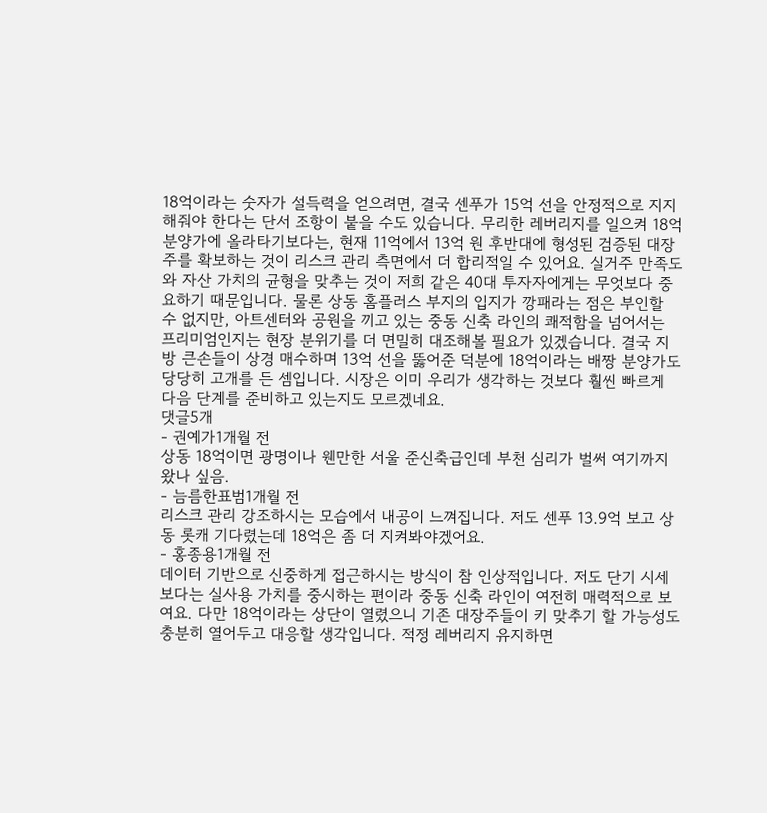18억이라는 숫자가 설득력을 얻으려면, 결국 센푸가 15억 선을 안정적으로 지지해줘야 한다는 단서 조항이 붙을 수도 있습니다. 무리한 레버리지를 일으켜 18억 분양가에 올라타기보다는, 현재 11억에서 13억 원 후반대에 형성된 검증된 대장주를 확보하는 것이 리스크 관리 측면에서 더 합리적일 수 있어요. 실거주 만족도와 자산 가치의 균형을 맞추는 것이 저희 같은 40대 투자자에게는 무엇보다 중요하기 때문입니다. 물론 상동 홈플러스 부지의 입지가 깡패라는 점은 부인할 수 없지만, 아트센터와 공원을 끼고 있는 중동 신축 라인의 쾌적함을 넘어서는 프리미엄인지는 현장 분위기를 더 면밀히 대조해볼 필요가 있겠습니다. 결국 지방 큰손들이 상경 매수하며 13억 선을 뚫어준 덕분에 18억이라는 배짱 분양가도 당당히 고개를 든 셈입니다. 시장은 이미 우리가 생각하는 것보다 훨씬 빠르게 다음 단계를 준비하고 있는지도 모르겠네요.
댓글5개
- 권예가1개월 전
상동 18억이면 광명이나 웬만한 서울 준신축급인데 부천 심리가 벌써 여기까지 왔나 싶음.
- 늠름한표범1개월 전
리스크 관리 강조하시는 모습에서 내공이 느껴집니다. 저도 센푸 13.9억 보고 상동 롯캐 기다렸는데 18억은 좀 더 지켜봐야겠어요.
- 홍종용1개월 전
데이터 기반으로 신중하게 접근하시는 방식이 참 인상적입니다. 저도 단기 시세보다는 실사용 가치를 중시하는 편이라 중동 신축 라인이 여전히 매력적으로 보여요. 다만 18억이라는 상단이 열렸으니 기존 대장주들이 키 맞추기 할 가능성도 충분히 열어두고 대응할 생각입니다. 적정 레버리지 유지하면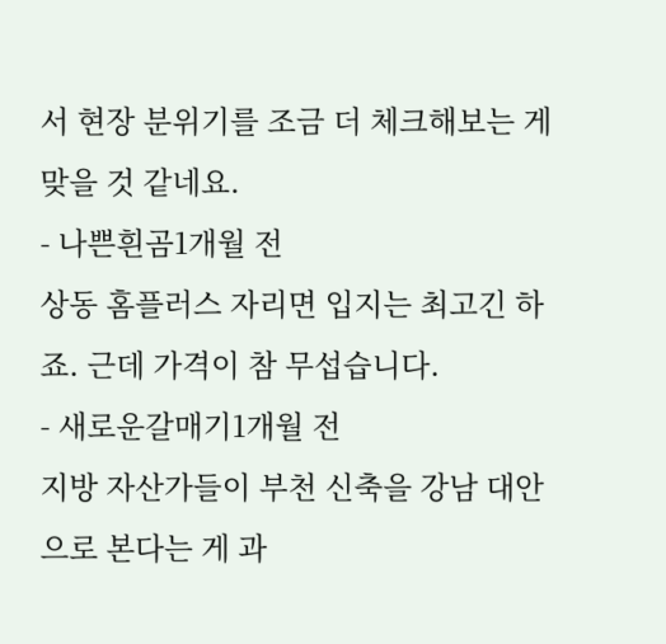서 현장 분위기를 조금 더 체크해보는 게 맞을 것 같네요.
- 나쁜흰곰1개월 전
상동 홈플러스 자리면 입지는 최고긴 하죠. 근데 가격이 참 무섭습니다.
- 새로운갈매기1개월 전
지방 자산가들이 부천 신축을 강남 대안으로 본다는 게 과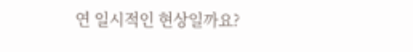연 일시적인 현상일까요?